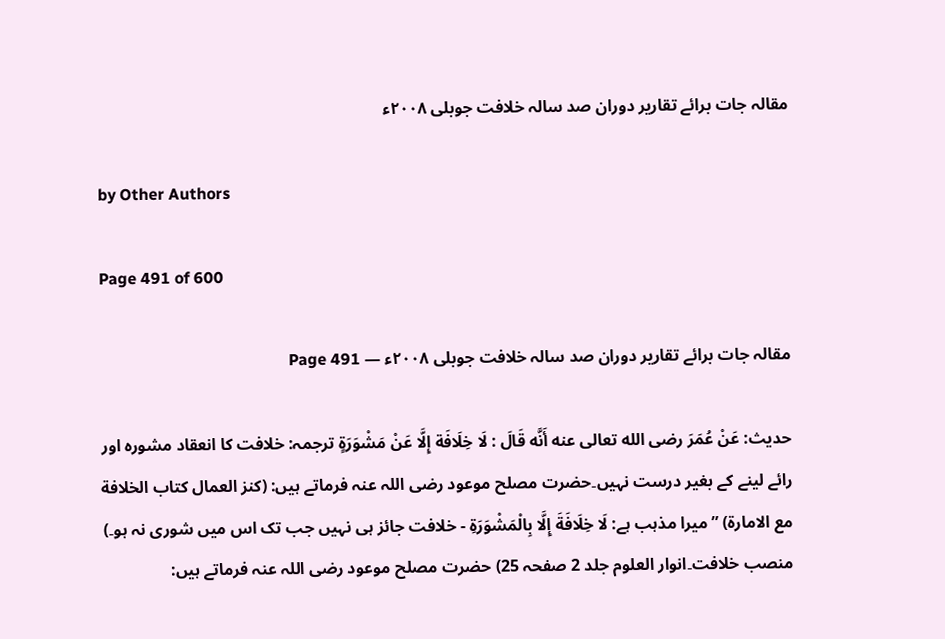مقالہ جات برائے تقاریر دوران صد سالہ خلافت جوبلی ۲۰۰۸ء

by Other Authors

Page 491 of 600

مقالہ جات برائے تقاریر دوران صد سالہ خلافت جوبلی ۲۰۰۸ء — Page 491

حدیث: عَنْ عُمَرَ رضى الله تعالى عنه أَنَّه قَالَ : لَا خِلَافَة إِلَّا عَنْ مَشْوَرَةٍ ترجمہ: خلافت کا انعقاد مشورہ اور رائے لینے کے بغیر درست نہیں۔حضرت مصلح موعود رضی اللہ عنہ فرماتے ہیں: (كنز العمال كتاب الخلافة مع الامارة) ” میرا مذہب ہے: لَا خِلَافَةَ إِلَّا بِالْمَشْوَرَةِ - خلافت جائز ہی نہیں جب تک اس میں شوری نہ ہو۔) منصب خلافت۔انوار العلوم جلد 2 صفحہ 25) حضرت مصلح موعود رضی اللہ عنہ فرماتے ہیں: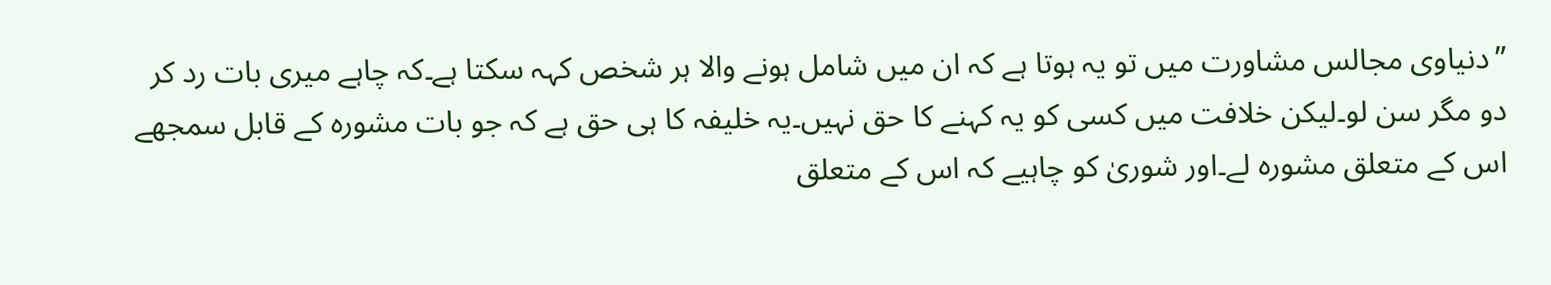”دنیاوی مجالس مشاورت میں تو یہ ہوتا ہے کہ ان میں شامل ہونے والا ہر شخص کہہ سکتا ہے۔کہ چاہے میری بات رد کر دو مگر سن لو۔لیکن خلافت میں کسی کو یہ کہنے کا حق نہیں۔یہ خلیفہ کا ہی حق ہے کہ جو بات مشورہ کے قابل سمجھے اس کے متعلق مشورہ لے۔اور شوریٰ کو چاہیے کہ اس کے متعلق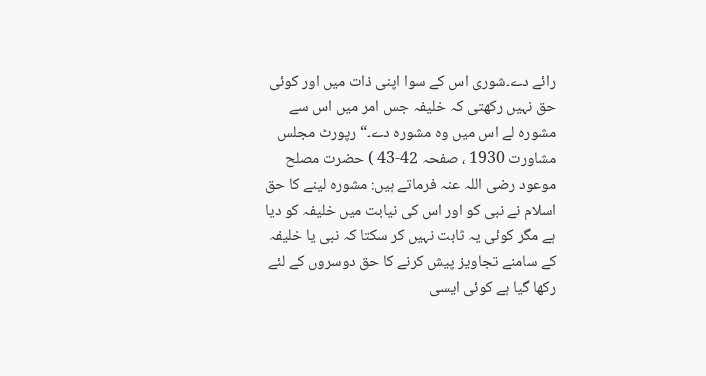رائے دے۔شوری اس کے سوا اپنی ذات میں اور کوئی حق نہیں رکھتی کہ خلیفہ جس امر میں اس سے مشورہ لے اس میں وہ مشورہ دے۔“ رپورٹ مجلس مشاورت 1930 ، صفحہ 42-43 ) حضرت مصلح موعود رضی اللہ عنہ فرماتے ہیں: مشورہ لینے کا حق اسلام نے نبی کو اور اس کی نیابت میں خلیفہ کو دیا ہے مگر کوئی یہ ثابت نہیں کر سکتا کہ نبی یا خلیفہ کے سامنے تجاویز پیش کرنے کا حق دوسروں کے لئے رکھا گیا ہے کوئی ایسی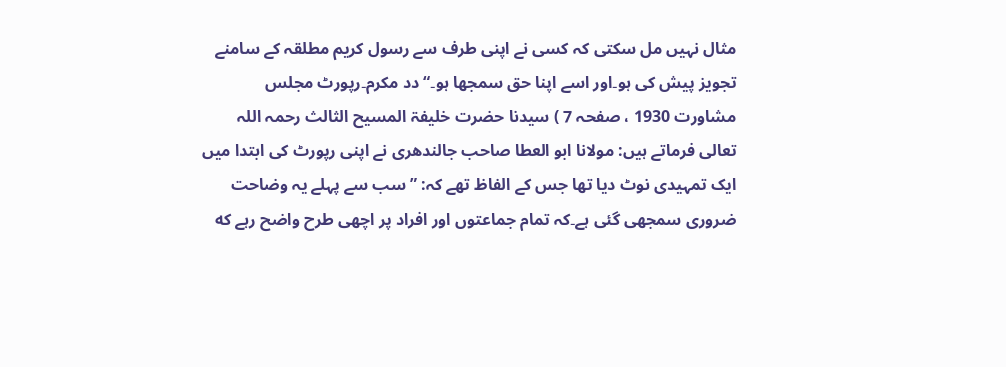مثال نہیں مل سکتی کہ کسی نے اپنی طرف سے رسول کریم مطلقہ کے سامنے تجویز پیش کی ہو۔اور اسے اپنا حق سمجھا ہو۔“ دد مکرم۔رپورٹ مجلس مشاورت 1930 ، صفحہ 7 ) سیدنا حضرت خلیفۃ المسیح الثالث رحمہ اللہ تعالی فرماتے ہیں: مولانا ابو العطا صاحب جالندھری نے اپنی رپورٹ کی ابتدا میں ایک تمہیدی نوٹ دیا تھا جس کے الفاظ تھے کہ: ”سب سے پہلے یہ وضاحت ضروری سمجھی گئی ہے۔کہ تمام جماعتوں اور افراد پر اچھی طرح واضح رہے که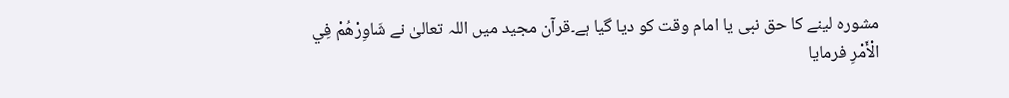مشورہ لینے کا حق نبی یا امام وقت کو دیا گیا ہے۔قرآن مجید میں اللہ تعالیٰ نے شَاوِرْهُمْ فِي الْأَمْرِ فرمایا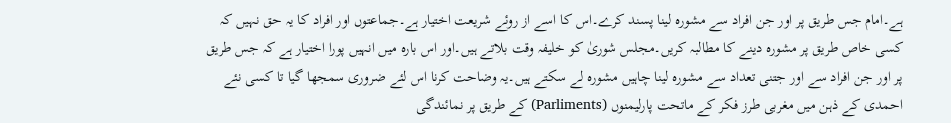ہے۔امام جس طریق پر اور جن افراد سے مشورہ لینا پسند کرے۔اس کا اسے از روئے شریعت اختیار ہے۔جماعتوں اور افراد کا یہ حق نہیں کہ کسی خاص طریق پر مشورہ دینے کا مطالبہ کریں۔مجلس شوریٰ کو خلیفہ وقت بلاتے ہیں۔اور اس بارہ میں انہیں پورا اختیار ہے کہ جس طریق پر اور جن افراد سے اور جتنی تعداد سے مشورہ لینا چاہیں مشورہ لے سکتے ہیں۔یہ وضاحت کرنا اس لئے ضروری سمجھا گیا تا کسی نئے احمدی کے ذہن میں مغربی طرز فکر کے ماتحت پارلیمنوں (Parliments) کے طریق پر نمائندگی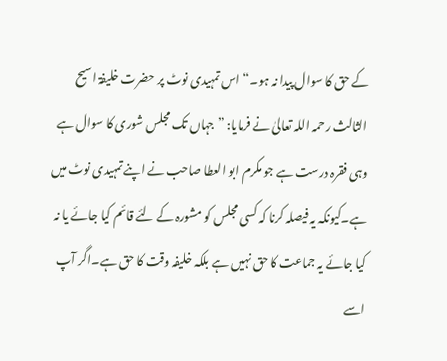کے حق کا سوال پیدا نہ ہو۔“ اس تمہیدی نوٹ پر حضرت خلیفۃ اسیح الثالث رحمہ اللہ تعالیٰ نے فرمایا: ”جہاں تک مجلس شوری کا سوال ہے وہی فقرہ درست ہے جو مکرم ابو العطا صاحب نے اپنے تمہیدی نوٹ میں ہے۔کیونکہ یہ فیصلہ کرنا کہ کسی مجلس کو مشورہ کے لئے قائم کیا جائے یا نہ کیا جائے یہ جماعت کا حق نہیں ہے بلکہ خلیفہ وقت کا حق ہے۔اگر آپ اسے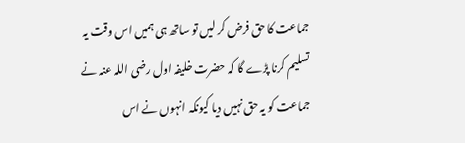جماعت کا حق فرض کر لیں تو ساتھ ہی ہمیں اس وقت یہ تسلیم کرنا پڑے گا کہ حضرت خلیفہ اول رضی اللہ عنہ نے جماعت کو یہ حق نہیں دیا کیونکہ انہوں نے اس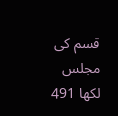قسم کی مجلس لکھا 491